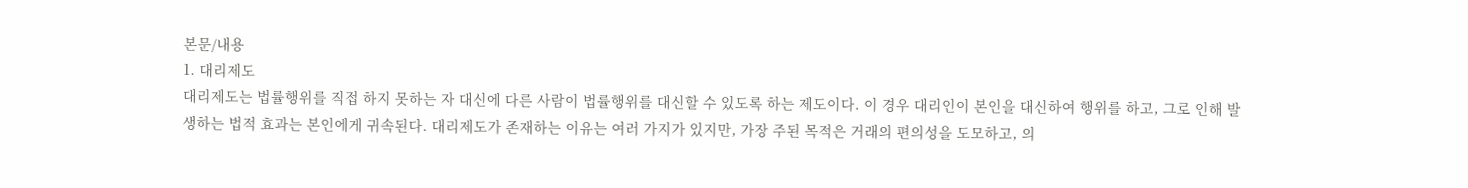본문/내용
1. 대리제도
대리제도는 법률행위를 직접 하지 못하는 자 대신에 다른 사람이 법률행위를 대신할 수 있도록 하는 제도이다. 이 경우 대리인이 본인을 대신하여 행위를 하고, 그로 인해 발생하는 법적 효과는 본인에게 귀속된다. 대리제도가 존재하는 이유는 여러 가지가 있지만, 가장 주된 목적은 거래의 편의성을 도모하고, 의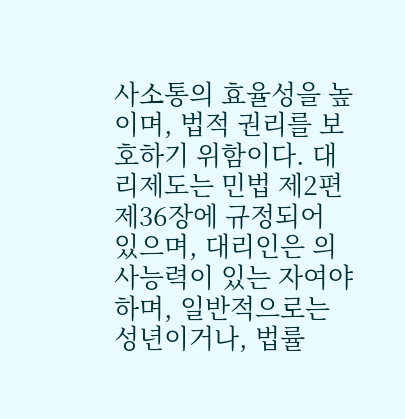사소통의 효율성을 높이며, 법적 권리를 보호하기 위함이다. 대리제도는 민법 제2편 제36장에 규정되어 있으며, 대리인은 의사능력이 있는 자여야 하며, 일반적으로는 성년이거나, 법률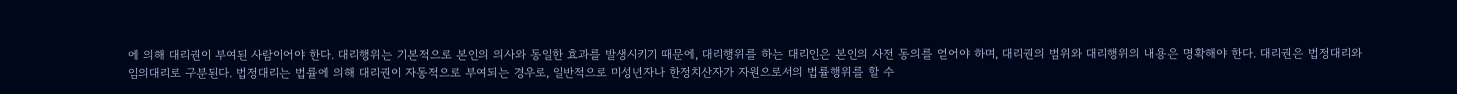에 의해 대리권이 부여된 사람이어야 한다. 대리행위는 기본적으로 본인의 의사와 동일한 효과를 발생시키기 때문에, 대리행위를 하는 대리인은 본인의 사전 동의를 얻어야 하며, 대리권의 범위와 대리행위의 내용은 명확해야 한다. 대리권은 법정대리와 임의대리로 구분된다. 법정대리는 법률에 의해 대리권이 자동적으로 부여되는 경우로, 일반적으로 미성년자나 한정치산자가 자원으로서의 법률행위를 할 수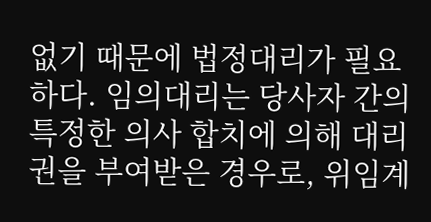없기 때문에 법정대리가 필요하다. 임의대리는 당사자 간의 특정한 의사 합치에 의해 대리권을 부여받은 경우로, 위임계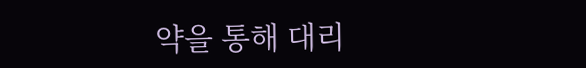약을 통해 대리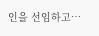인을 선임하고…